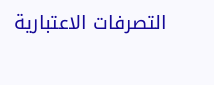التصرفات الاعتبارية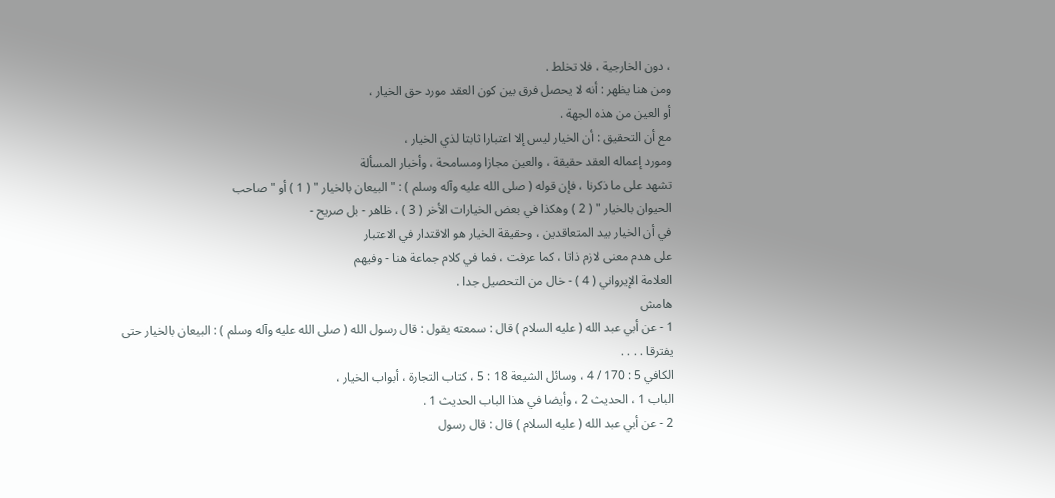، دون الخارجية ، فلا تخلط .
ومن هنا يظهر : أنه لا يحصل فرق بين كون العقد مورد حق الخيار ،
أو العين من هذه الجهة .
مع أن التحقيق : أن الخيار ليس إلا اعتبارا ثابتا لذي الخيار ،
ومورد إعماله العقد حقيقة ، والعين مجازا ومسامحة ، وأخبار المسألة
تشهد على ما ذكرنا ، فإن قوله ( صلى الله عليه وآله وسلم ) : " البيعان بالخيار " ( 1 ) أو " صاحب
الحيوان بالخيار " ( 2 ) وهكذا في بعض الخيارات الأخر ( 3 ) ، ظاهر - بل صريح -
في أن الخيار بيد المتعاقدين ، وحقيقة الخيار هو الاقتدار في الاعتبار
على هدم معنى لازم ذاتا ، كما عرفت ، فما في كلام جماعة هنا - وفيهم
العلامة الإيرواني ( 4 ) - خال من التحصيل جدا .
هامش
1 - عن أبي عبد الله ( عليه السلام ) قال : سمعته يقول : قال رسول الله ( صلى الله عليه وآله وسلم ) : البيعان بالخيار حتى
يفترقا . . . .
الكافي 5 : 170 / 4 ، وسائل الشيعة 18 : 5 ، كتاب التجارة ، أبواب الخيار ،
الباب 1 ، الحديث 2 ، وأيضا في هذا الباب الحديث 1 .
2 - عن أبي عبد الله ( عليه السلام ) قال : قال رسول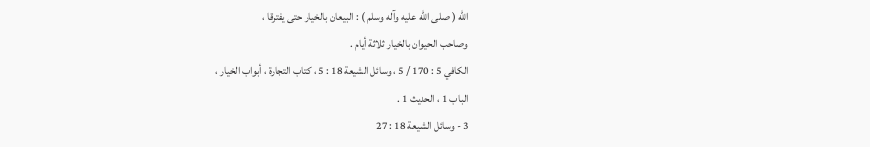الله ( صلى الله عليه وآله وسلم ) : البيعان بالخيار حتى يفترقا ،
وصاحب الحيوان بالخيار ثلاثة أيام .
الكافي 5 : 170 / 5 ، وسائل الشيعة 18 : 5 ، كتاب التجارة ، أبواب الخيار ،
الباب 1 ، الحديث 1 .
3 - وسائل الشيعة 18 : 27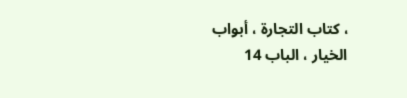، كتاب التجارة ، أبواب الخيار ، الباب 14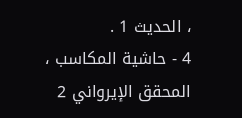، الحديث 1 .
4 - حاشية المكاسب ، المحقق الإيرواني 2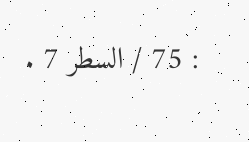: 75 / السطر 7 .